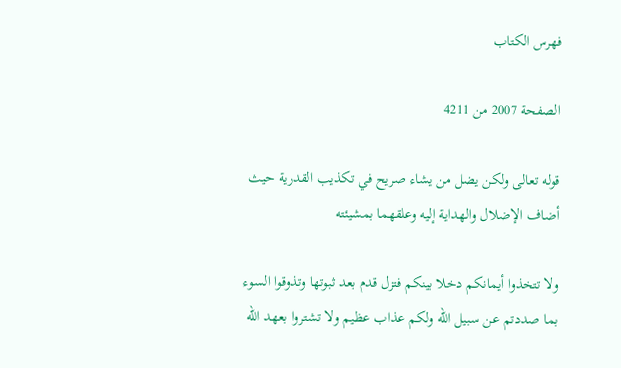فهرس الكتاب

الصفحة 2007 من 4211

قوله تعالى ولكن يضل من يشاء صريح في تكذيب القدرية حيث أضاف الإضلال والهداية إليه وعلقهما بمشيئته

ولا تتخذوا أيمانكم دخلا بينكم فتزل قدم بعد ثبوتها وتذوقوا السوء بما صددتم عن سبيل الله ولكم عذاب عظيم ولا تشتروا بعهد الله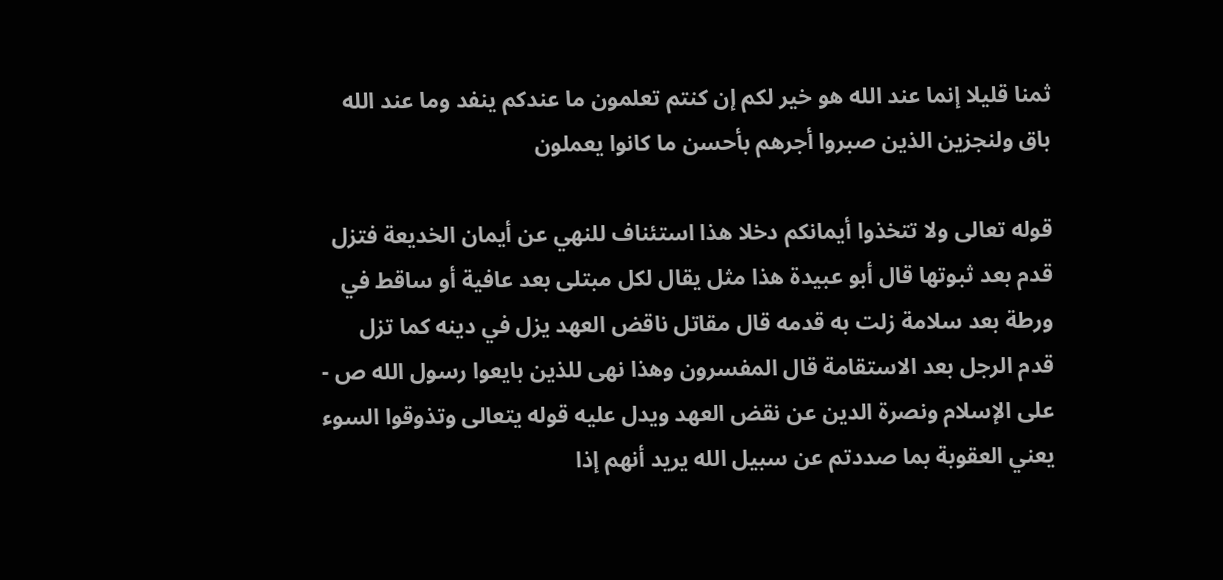ثمنا قليلا إنما عند الله هو خير لكم إن كنتم تعلمون ما عندكم ينفد وما عند الله باق ولنجزين الذين صبروا أجرهم بأحسن ما كانوا يعملون

قوله تعالى ولا تتخذوا أيمانكم دخلا هذا استئناف للنهي عن أيمان الخديعة فتزل قدم بعد ثبوتها قال أبو عبيدة هذا مثل يقال لكل مبتلى بعد عافية أو ساقط في ورطة بعد سلامة زلت به قدمه قال مقاتل ناقض العهد يزل في دينه كما تزل قدم الرجل بعد الاستقامة قال المفسرون وهذا نهى للذين بايعوا رسول الله ص - على الإسلام ونصرة الدين عن نقض العهد ويدل عليه قوله يتعالى وتذوقوا السوء يعني العقوبة بما صددتم عن سبيل الله يريد أنهم إذا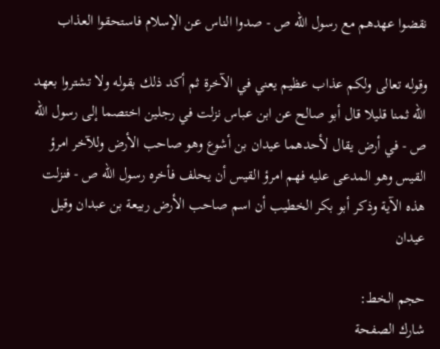نقضوا عهدهم مع رسول الله ص - صدوا الناس عن الإسلام فاستحقوا العذاب

وقوله تعالى ولكم عذاب عظيم يعني في الآخرة ثم أكد ذلك بقوله ولا تشتروا بعهد الله ثمنا قليلا قال أبو صالح عن ابن عباس نزلت في رجلين اختصما إلى رسول الله ص - في أرض يقال لأحدهما عيدان بن أشوع وهو صاحب الأرض وللآخر امرؤ القيس وهو المدعى عليه فهم امرؤ القيس أن يحلف فأخره رسول الله ص - فنزلت هذه الآية وذكر أبو بكر الخطيب أن اسم صاحب الأرض ربيعة بن عبدان وقيل عيدان

حجم الخط:
شارك الصفحة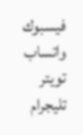فيسبوك واتساب تويتر تليجرام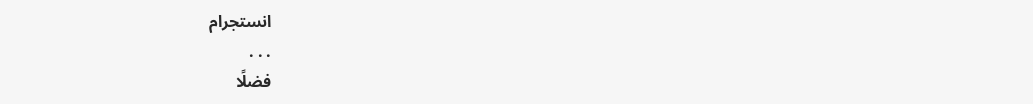انستجرام
. . .
فضلًا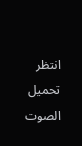انتظر تحميل الصوت